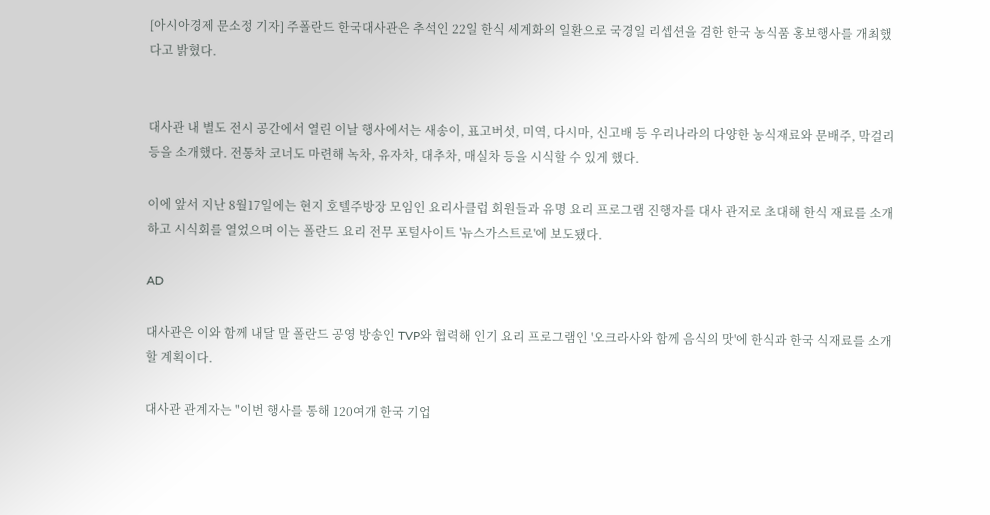[아시아경제 문소정 기자] 주폴란드 한국대사관은 추석인 22일 한식 세계화의 일환으로 국경일 리셉션을 겸한 한국 농식품 홍보행사를 개최했다고 밝혔다.


대사관 내 별도 전시 공간에서 열린 이날 행사에서는 새송이, 표고버섯, 미역, 다시마, 신고배 등 우리나라의 다양한 농식재료와 문배주, 막걸리 등을 소개했다. 전통차 코너도 마련해 녹차, 유자차, 대추차, 매실차 등을 시식할 수 있게 했다.

이에 앞서 지난 8월17일에는 현지 호텔주방장 모임인 요리사클럽 회원들과 유명 요리 프로그램 진행자를 대사 관저로 초대해 한식 재료를 소개하고 시식회를 열었으며 이는 폴란드 요리 전무 포털사이트 '뉴스가스트로'에 보도됐다.

AD

대사관은 이와 함께 내달 말 폴란드 공영 방송인 TVP와 협력해 인기 요리 프로그램인 '오크라사와 함께 음식의 맛'에 한식과 한국 식재료를 소개할 계획이다.

대사관 관계자는 "이번 행사를 통해 120여개 한국 기업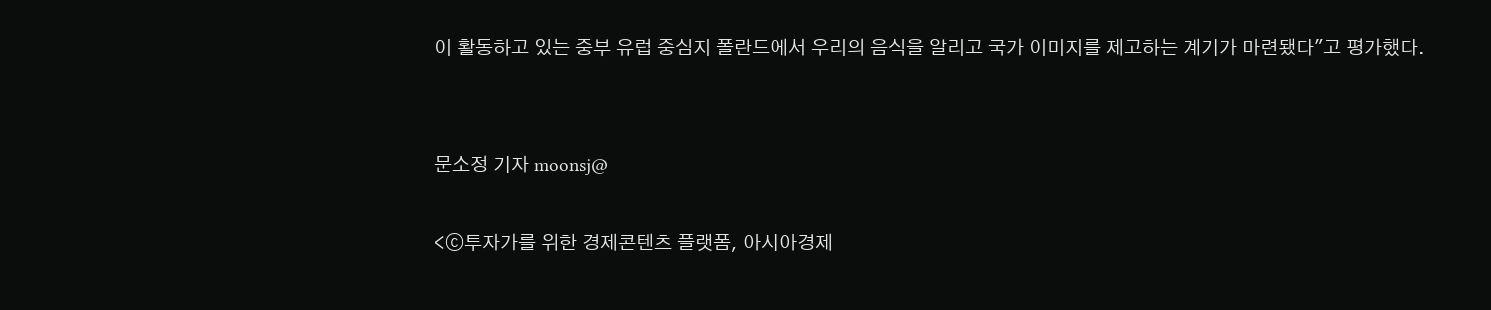이 활동하고 있는 중부 유럽 중심지 폴란드에서 우리의 음식을 알리고 국가 이미지를 제고하는 계기가 마련됐다"고 평가했다.


문소정 기자 moonsj@

<ⓒ투자가를 위한 경제콘텐츠 플랫폼, 아시아경제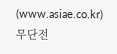(www.asiae.co.kr) 무단전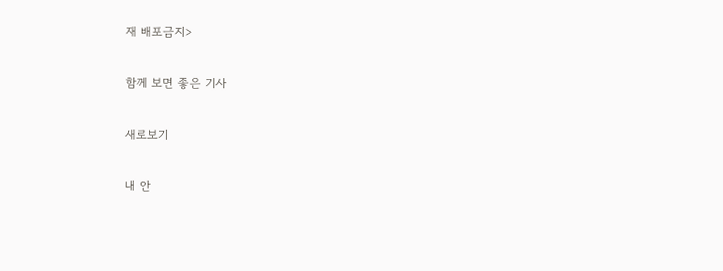재 배포금지>

함께 보면 좋은 기사

새로보기

내 안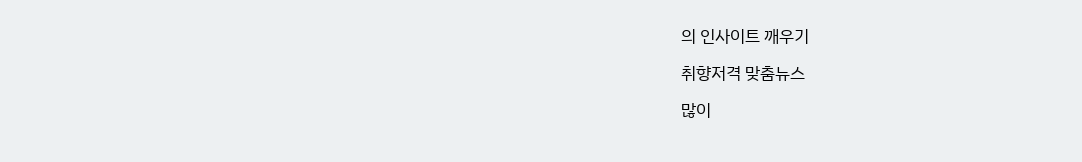의 인사이트 깨우기

취향저격 맞춤뉴스

많이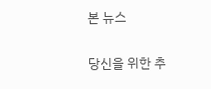본 뉴스

당신을 위한 추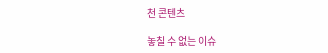천 콘텐츠

놓칠 수 없는 이슈